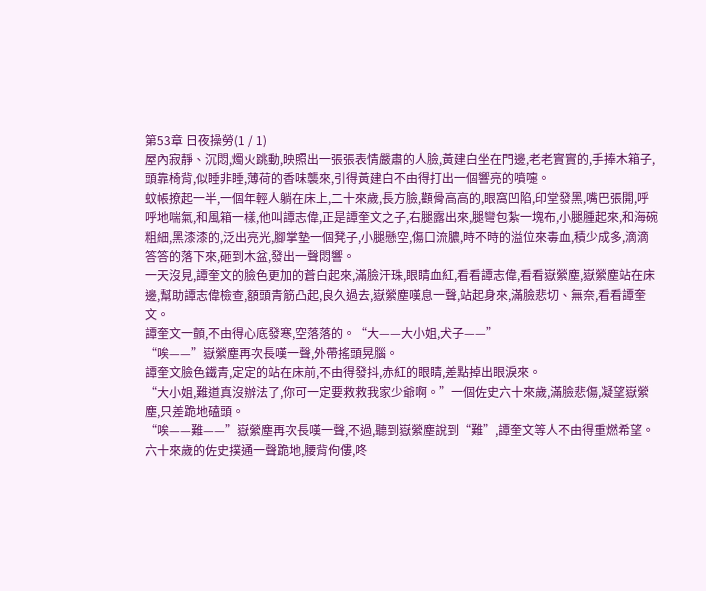第53章 日夜操勞(1 / 1)
屋內寂靜、沉悶,燭火跳動,映照出一張張表情嚴肅的人臉,黃建白坐在門邊,老老實實的,手捧木箱子,頭靠椅背,似睡非睡,薄荷的香味襲來,引得黃建白不由得打出一個響亮的噴嚏。
蚊帳撩起一半,一個年輕人躺在床上,二十來歲,長方臉,顴骨高高的,眼窩凹陷,印堂發黑,嘴巴張開,呼呼地喘氣,和風箱一樣,他叫譚志偉,正是譚奎文之子,右腿露出來,腿彎包紮一塊布,小腿腫起來,和海碗粗細,黑漆漆的,泛出亮光,腳掌墊一個凳子,小腿懸空,傷口流膿,時不時的溢位來毒血,積少成多,滴滴答答的落下來,砸到木盆,發出一聲悶響。
一天沒見,譚奎文的臉色更加的蒼白起來,滿臉汗珠,眼睛血紅,看看譚志偉,看看嶽縈塵,嶽縈塵站在床邊,幫助譚志偉檢查,額頭青筋凸起,良久過去,嶽縈塵嘆息一聲,站起身來,滿臉悲切、無奈,看看譚奎文。
譚奎文一顫,不由得心底發寒,空落落的。“大——大小姐,犬子——”
“唉——”嶽縈塵再次長嘆一聲,外帶搖頭晃腦。
譚奎文臉色鐵青,定定的站在床前,不由得發抖,赤紅的眼睛,差點掉出眼淚來。
“大小姐,難道真沒辦法了,你可一定要救救我家少爺啊。”一個佐史六十來歲,滿臉悲傷,凝望嶽縈塵,只差跪地磕頭。
“唉——難——”嶽縈塵再次長嘆一聲,不過,聽到嶽縈塵說到“難”,譚奎文等人不由得重燃希望。
六十來歲的佐史撲通一聲跪地,腰背佝僂,咚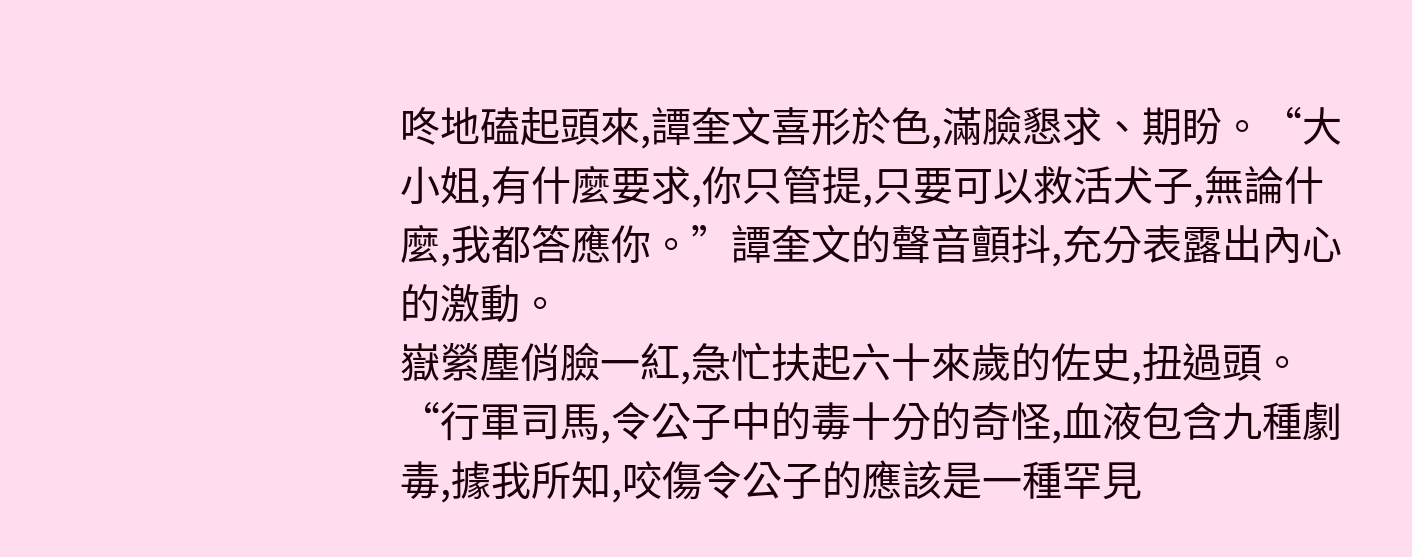咚地磕起頭來,譚奎文喜形於色,滿臉懇求、期盼。“大小姐,有什麼要求,你只管提,只要可以救活犬子,無論什麼,我都答應你。”譚奎文的聲音顫抖,充分表露出內心的激動。
嶽縈塵俏臉一紅,急忙扶起六十來歲的佐史,扭過頭。“行軍司馬,令公子中的毒十分的奇怪,血液包含九種劇毒,據我所知,咬傷令公子的應該是一種罕見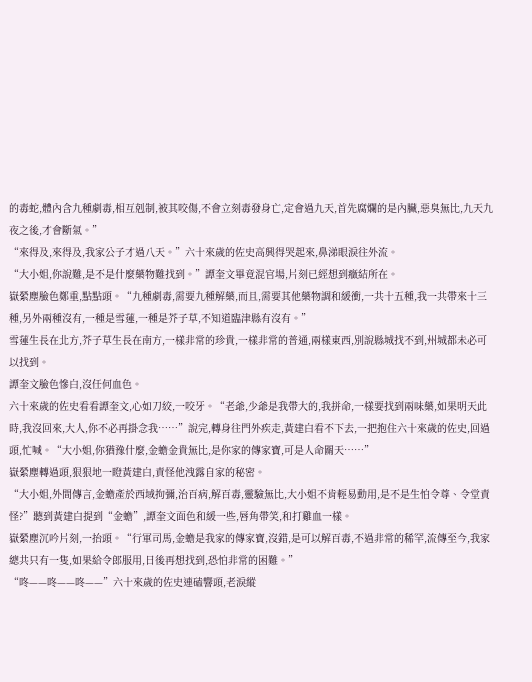的毒蛇,體內含九種劇毒,相互剋制,被其咬傷,不會立刻毒發身亡,定會過九天,首先腐爛的是內臟,惡臭無比,九天九夜之後,才會斷氣。”
“來得及,來得及,我家公子才過八天。”六十來歲的佐史高興得哭起來,鼻涕眼淚往外流。
“大小姐,你說難,是不是什麼藥物難找到。”譚奎文畢竟混官場,片刻已經想到癥結所在。
嶽縈塵臉色鄭重,點點頭。“九種劇毒,需要九種解藥,而且,需要其他藥物調和緩衝,一共十五種,我一共帶來十三種,另外兩種沒有,一種是雪蓮,一種是芥子草,不知道臨津縣有沒有。”
雪蓮生長在北方,芥子草生長在南方,一樣非常的珍貴,一樣非常的普通,兩樣東西,別說縣城找不到,州城都未必可以找到。
譚奎文臉色慘白,沒任何血色。
六十來歲的佐史看看譚奎文,心如刀絞,一咬牙。“老爺,少爺是我帶大的,我拼命,一樣要找到兩味藥,如果明天此時,我沒回來,大人,你不必再掛念我……”說完,轉身往門外疾走,黃建白看不下去,一把抱住六十來歲的佐史,回過頭,忙喊。“大小姐,你猶豫什麼,金蟾金貴無比,是你家的傳家寶,可是人命關天……”
嶽縈塵轉過頭,狠狠地一瞪黃建白,責怪他洩露自家的秘密。
“大小姐,外間傳言,金蟾產於西域拘彌,治百病,解百毒,靈驗無比,大小姐不肯輕易動用,是不是生怕令尊、令堂責怪?”聽到黃建白提到“金蟾”,譚奎文面色和緩一些,唇角帶笑,和打雞血一樣。
嶽縈塵沉吟片刻,一抬頭。“行軍司馬,金蟾是我家的傳家寶,沒錯,是可以解百毒,不過非常的稀罕,流傳至今,我家總共只有一隻,如果給令郎服用,日後再想找到,恐怕非常的困難。”
“咚——咚——咚——”六十來歲的佐史連磕響頭,老淚縱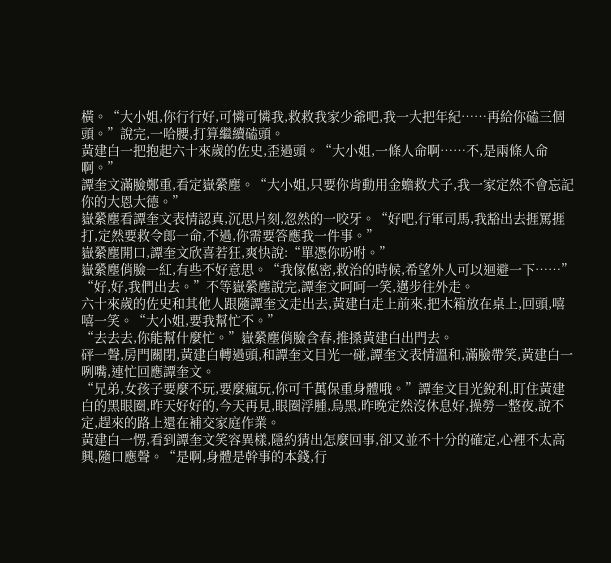橫。“大小姐,你行行好,可憐可憐我,救救我家少爺吧,我一大把年紀……再給你磕三個頭。”說完,一哈腰,打算繼續磕頭。
黃建白一把抱起六十來歲的佐史,歪過頭。“大小姐,一條人命啊……不,是兩條人命啊。”
譚奎文滿臉鄭重,看定嶽縈塵。“大小姐,只要你肯動用金蟾救犬子,我一家定然不會忘記你的大恩大德。”
嶽縈塵看譚奎文表情認真,沉思片刻,忽然的一咬牙。“好吧,行軍司馬,我豁出去捱罵捱打,定然要救令郎一命,不過,你需要答應我一件事。”
嶽縈塵開口,譚奎文欣喜若狂,爽快說:“單憑你吩咐。”
嶽縈塵俏臉一紅,有些不好意思。“我傢俬密,救治的時候,希望外人可以迴避一下……”
“好,好,我們出去。”不等嶽縈塵說完,譚奎文呵呵一笑,邁步往外走。
六十來歲的佐史和其他人跟隨譚奎文走出去,黃建白走上前來,把木箱放在桌上,回頭,嘻嘻一笑。“大小姐,要我幫忙不。”
“去去去,你能幫什麼忙。”嶽縈塵俏臉含春,推搡黃建白出門去。
砰一聲,房門關閉,黃建白轉過頭,和譚奎文目光一碰,譚奎文表情溫和,滿臉帶笑,黃建白一咧嘴,連忙回應譚奎文。
“兄弟,女孩子要麼不玩,要麼瘋玩,你可千萬保重身體哦。”譚奎文目光銳利,盯住黃建白的黑眼圈,昨天好好的,今天再見,眼圈浮腫,烏黑,昨晚定然沒休息好,操勞一整夜,說不定,趕來的路上還在補交家庭作業。
黃建白一愣,看到譚奎文笑容異樣,隱約猜出怎麼回事,卻又並不十分的確定,心裡不太高興,隨口應聲。“是啊,身體是幹事的本錢,行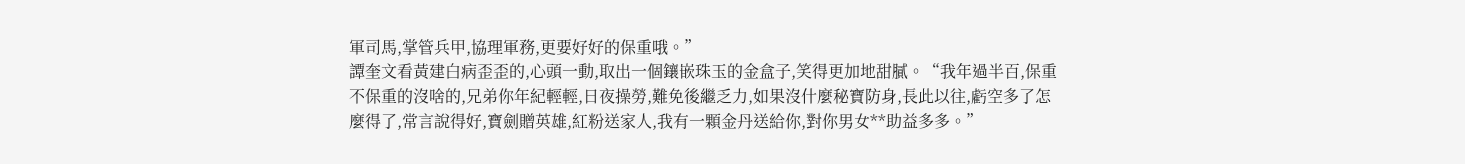軍司馬,掌管兵甲,協理軍務,更要好好的保重哦。”
譚奎文看黃建白病歪歪的,心頭一動,取出一個鑲嵌珠玉的金盒子,笑得更加地甜膩。“我年過半百,保重不保重的沒啥的,兄弟你年紀輕輕,日夜操勞,難免後繼乏力,如果沒什麼秘寶防身,長此以往,虧空多了怎麼得了,常言說得好,寶劍贈英雄,紅粉送家人,我有一顆金丹送給你,對你男女**助益多多。”